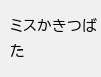ミスかきつばた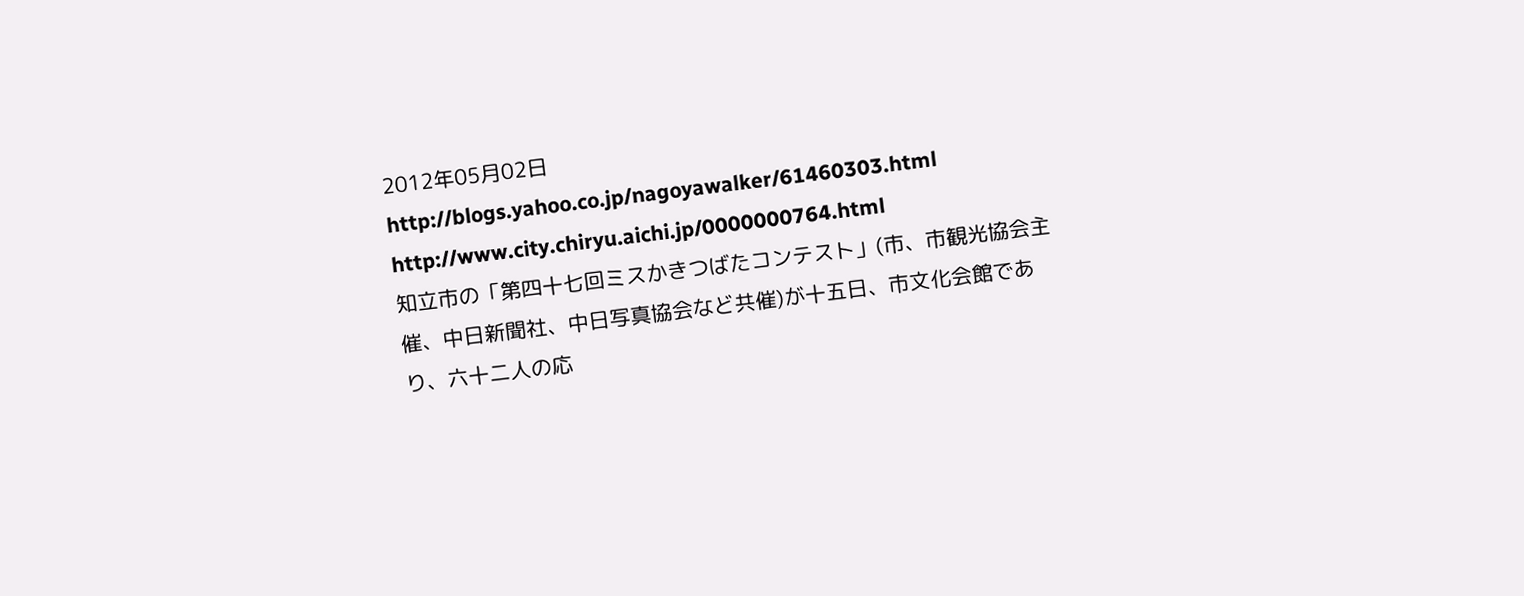2012年05月02日
http://blogs.yahoo.co.jp/nagoyawalker/61460303.html
http://www.city.chiryu.aichi.jp/0000000764.html
知立市の「第四十七回ミスかきつばたコンテスト」(市、市観光協会主催、中日新聞社、中日写真協会など共催)が十五日、市文化会館であり、六十二人の応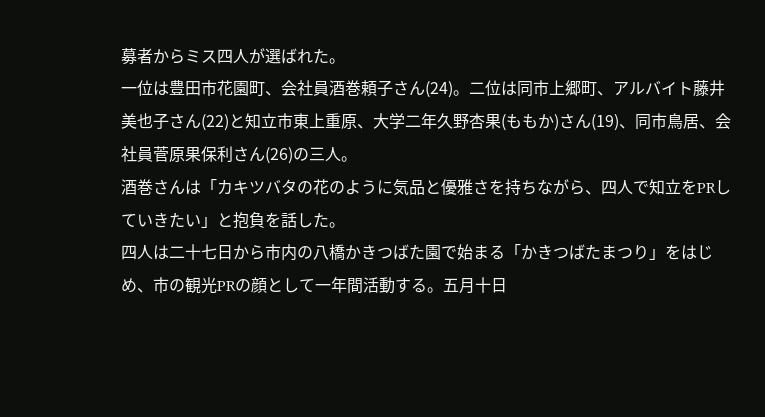募者からミス四人が選ばれた。
一位は豊田市花園町、会社員酒巻頼子さん(24)。二位は同市上郷町、アルバイト藤井美也子さん(22)と知立市東上重原、大学二年久野杏果(ももか)さん(19)、同市鳥居、会社員菅原果保利さん(26)の三人。
酒巻さんは「カキツバタの花のように気品と優雅さを持ちながら、四人で知立をPRしていきたい」と抱負を話した。
四人は二十七日から市内の八橋かきつばた園で始まる「かきつばたまつり」をはじめ、市の観光PRの顔として一年間活動する。五月十日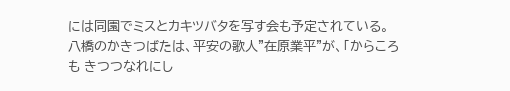には同園でミスとカキツバタを写す会も予定されている。
八橋のかきつばたは、平安の歌人"在原業平"が、「からころも きつつなれにし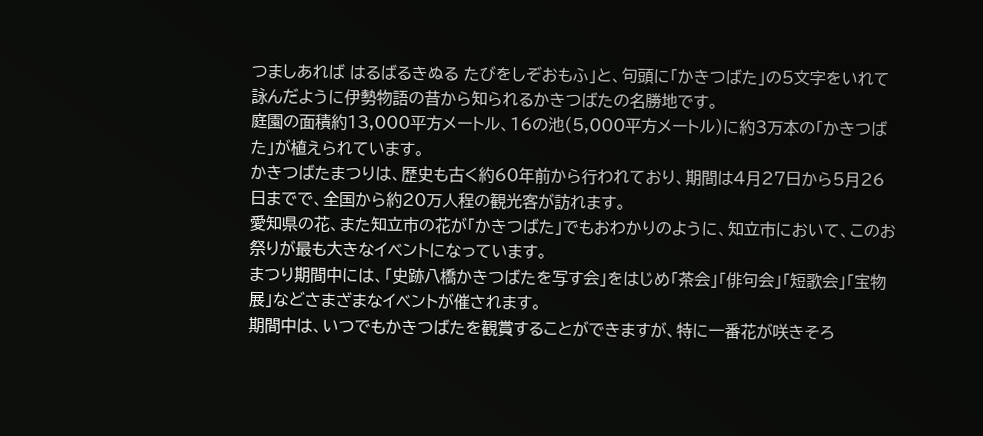つましあれば はるばるきぬる たびをしぞおもふ」と、句頭に「かきつばた」の5文字をいれて詠んだように伊勢物語の昔から知られるかきつばたの名勝地です。
庭園の面積約13,000平方メートル、16の池(5,000平方メートル)に約3万本の「かきつばた」が植えられています。
かきつばたまつりは、歴史も古く約60年前から行われており、期間は4月27日から5月26日までで、全国から約20万人程の観光客が訪れます。
愛知県の花、また知立市の花が「かきつばた」でもおわかりのように、知立市において、このお祭りが最も大きなイベントになっています。
まつり期間中には、「史跡八橋かきつばたを写す会」をはじめ「茶会」「俳句会」「短歌会」「宝物展」などさまざまなイベントが催されます。
期間中は、いつでもかきつばたを観賞することができますが、特に一番花が咲きそろ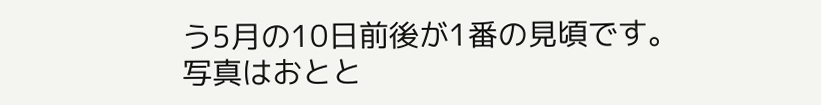う5月の10日前後が1番の見頃です。
写真はおとと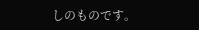しのものです。